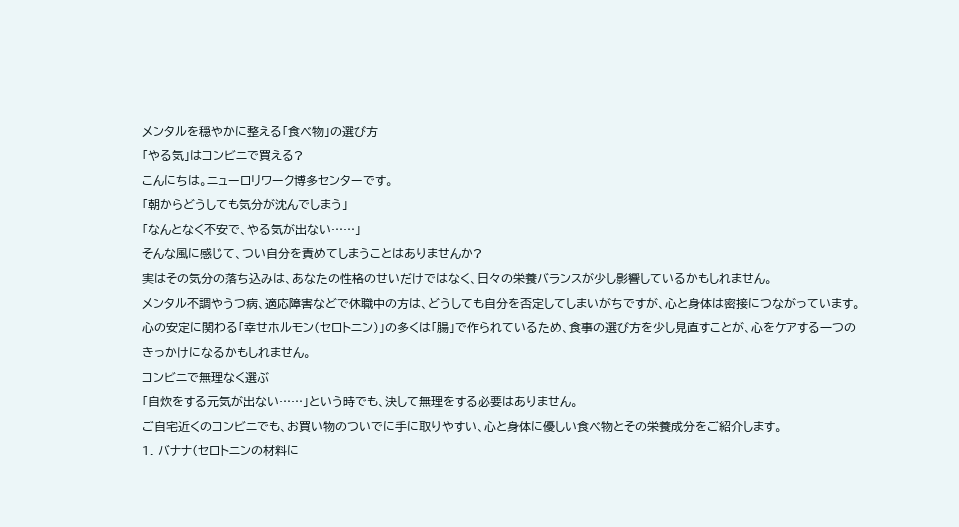メンタルを穏やかに整える「食べ物」の選び方
「やる気」はコンビニで買える?
こんにちは。ニューロリワーク博多センターです。
「朝からどうしても気分が沈んでしまう」
「なんとなく不安で、やる気が出ない……」
そんな風に感じて、つい自分を責めてしまうことはありませんか?
実はその気分の落ち込みは、あなたの性格のせいだけではなく、日々の栄養バランスが少し影響しているかもしれません。
メンタル不調やうつ病、適応障害などで休職中の方は、どうしても自分を否定してしまいがちですが、心と身体は密接につながっています。
心の安定に関わる「幸せホルモン(セロトニン)」の多くは「腸」で作られているため、食事の選び方を少し見直すことが、心をケアする一つのきっかけになるかもしれません。
コンビニで無理なく選ぶ
「自炊をする元気が出ない……」という時でも、決して無理をする必要はありません。
ご自宅近くのコンビニでも、お買い物のついでに手に取りやすい、心と身体に優しい食べ物とその栄養成分をご紹介します。
1. バナナ(セロトニンの材料に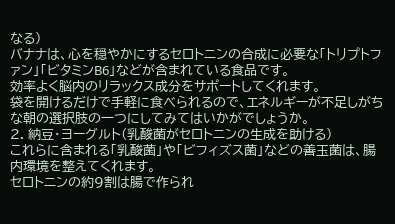なる)
バナナは、心を穏やかにするセロトニンの合成に必要な「トリプトファン」「ビタミンB6」などが含まれている食品です。
効率よく脳内のリラックス成分をサポートしてくれます。
袋を開けるだけで手軽に食べられるので、エネルギーが不足しがちな朝の選択肢の一つにしてみてはいかがでしょうか。
2. 納豆・ヨーグルト(乳酸菌がセロトニンの生成を助ける)
これらに含まれる「乳酸菌」や「ビフィズス菌」などの善玉菌は、腸内環境を整えてくれます。
セロトニンの約9割は腸で作られ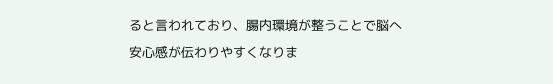ると言われており、腸内環境が整うことで脳へ安心感が伝わりやすくなりま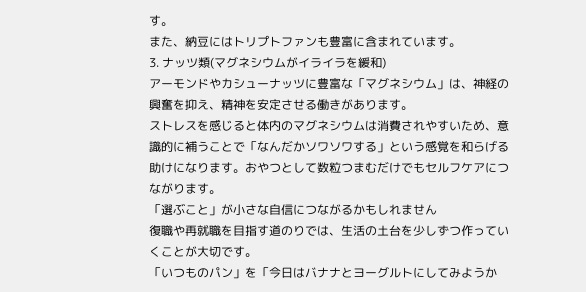す。
また、納豆にはトリプトファンも豊富に含まれています。
3. ナッツ類(マグネシウムがイライラを緩和)
アーモンドやカシューナッツに豊富な「マグネシウム」は、神経の興奮を抑え、精神を安定させる働きがあります。
ストレスを感じると体内のマグネシウムは消費されやすいため、意識的に補うことで「なんだかソワソワする」という感覚を和らげる助けになります。おやつとして数粒つまむだけでもセルフケアにつながります。
「選ぶこと」が小さな自信につながるかもしれません
復職や再就職を目指す道のりでは、生活の土台を少しずつ作っていくことが大切です。
「いつものパン」を「今日はバナナとヨーグルトにしてみようか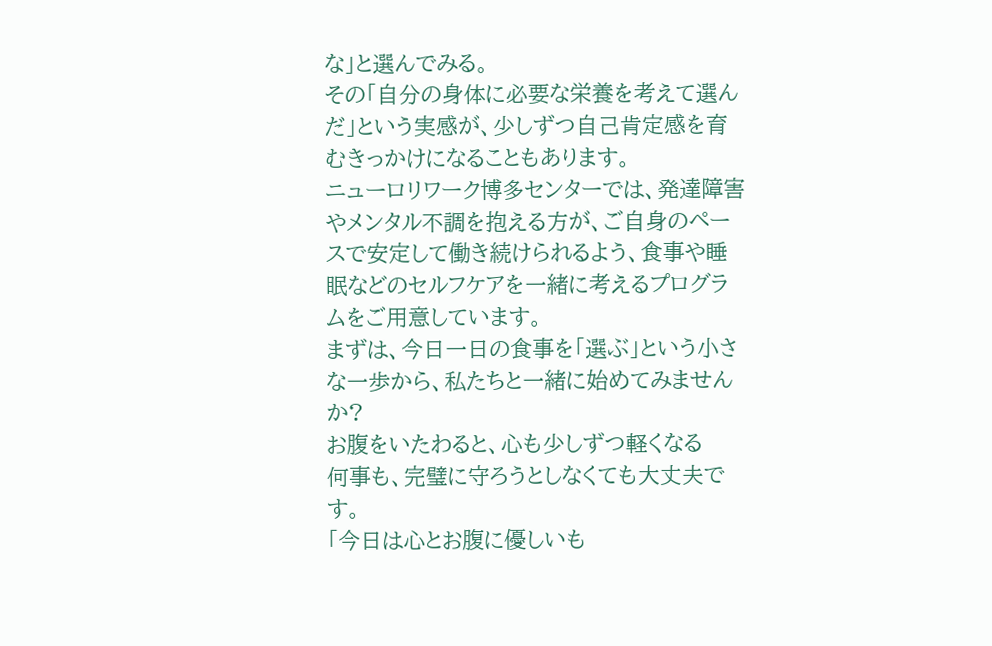な」と選んでみる。
その「自分の身体に必要な栄養を考えて選んだ」という実感が、少しずつ自己肯定感を育むきっかけになることもあります。
ニューロリワーク博多センターでは、発達障害やメンタル不調を抱える方が、ご自身のペースで安定して働き続けられるよう、食事や睡眠などのセルフケアを一緒に考えるプログラムをご用意しています。
まずは、今日一日の食事を「選ぶ」という小さな一歩から、私たちと一緒に始めてみませんか?
お腹をいたわると、心も少しずつ軽くなる
何事も、完璧に守ろうとしなくても大丈夫です。
「今日は心とお腹に優しいも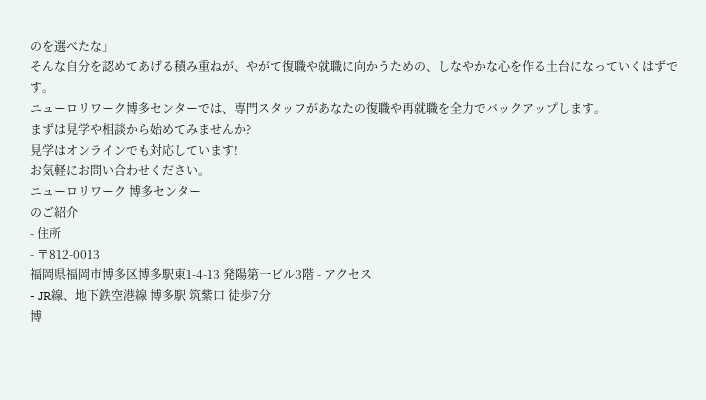のを選べたな」
そんな自分を認めてあげる積み重ねが、やがて復職や就職に向かうための、しなやかな心を作る土台になっていくはずです。
ニューロリワーク博多センターでは、専門スタッフがあなたの復職や再就職を全力でバックアップします。
まずは見学や相談から始めてみませんか?
見学はオンラインでも対応しています!
お気軽にお問い合わせください。
ニューロリワーク 博多センター
のご紹介
- 住所
- 〒812-0013
福岡県福岡市博多区博多駅東1-4-13 発陽第一ビル3階 - アクセス
- JR線、地下鉄空港線 博多駅 筑紫口 徒歩7分
博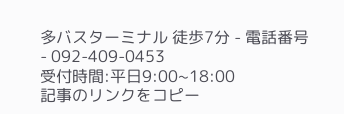多バスターミナル 徒歩7分 - 電話番号
- 092-409-0453
受付時間:平日9:00~18:00
記事のリンクをコピー